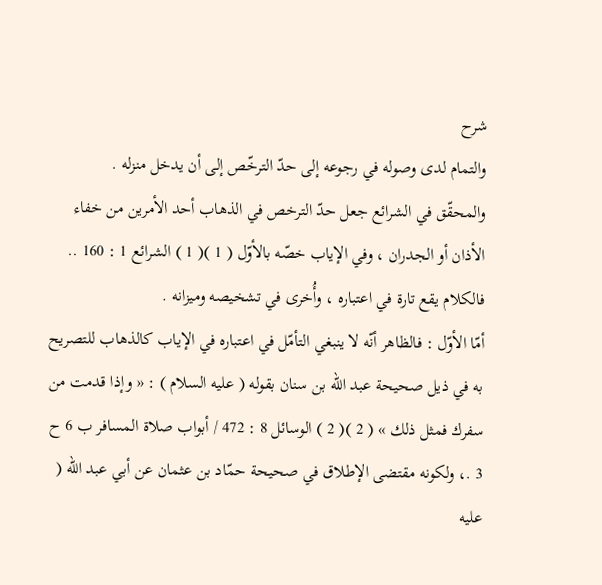شرح
والتمام لدى وصوله في رجوعه إلى حدّ الترخّص إلى أن يدخل منزله .
والمحقّق في الشرائع جعل حدّ الترخص في الذهاب أحد الأمرين من خفاء الأذان أو الجدران ، وفي الإياب خصّه بالأوّل ( 1 )( 1 ) الشرائع 1 : 160 ..
فالكلام يقع تارة في اعتباره ، وأُخرى في تشخيصه وميزانه .
أمّا الأوّل : فالظاهر أنّه لا ينبغي التأمّل في اعتباره في الإياب كالذهاب للتصريح به في ذيل صحيحة عبد الله بن سنان بقوله ( عليه السلام ) : « وإذا قدمت من سفرك فمثل ذلك » ( 2 )( 2 ) الوسائل 8 : 472 / أبواب صلاة المسافر ب 6 ح 3 .، ولكونه مقتضى الإطلاق في صحيحة حمّاد بن عثمان عن أبي عبد الله ( عليه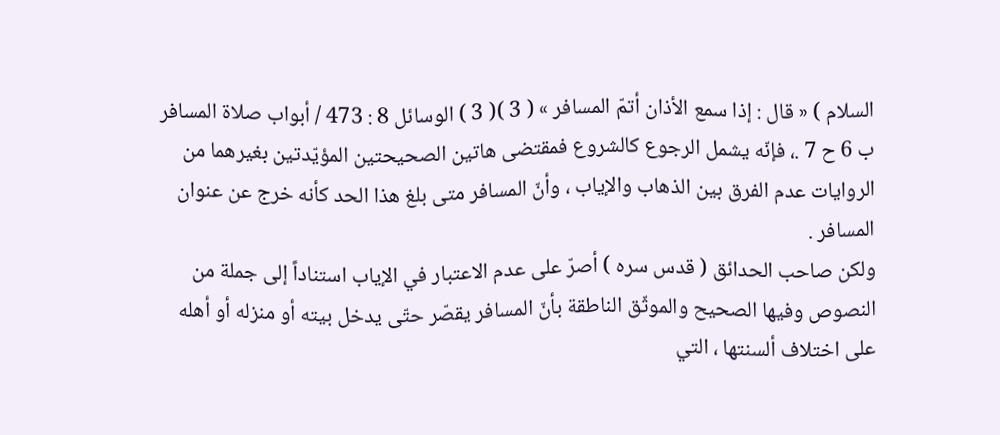السلام ) « قال : إذا سمع الأذان أتمّ المسافر » ( 3 )( 3 ) الوسائل 8 : 473 / أبواب صلاة المسافر ب 6 ح 7 .، فإنّه يشمل الرجوع كالشروع فمقتضى هاتين الصحيحتين المؤيّدتين بغيرهما من الروايات عدم الفرق بين الذهاب والإياب ، وأنّ المسافر متى بلغ هذا الحد كأنه خرج عن عنوان المسافر .
ولكن صاحب الحدائق ( قدس سره ) أصرّ على عدم الاعتبار في الإياب استناداً إلى جملة من النصوص وفيها الصحيح والموثّق الناطقة بأنّ المسافر يقصّر حتّى يدخل بيته أو منزله أو أهله على اختلاف ألسنتها ، التي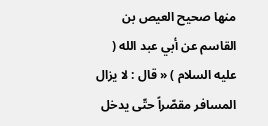منها صحيح العيص بن القاسم عن أبي عبد الله ( عليه السلام ) « قال : لا يزال المسافر مقصّراً حتّى يدخل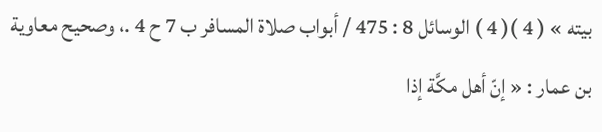بيته » ( 4 )( 4 ) الوسائل 8 : 475 / أبواب صلاة المسافر ب 7 ح 4 .، وصحيح معاوية بن عمار : « إنّ أهل مكَّة إذا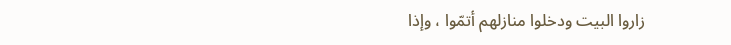زاروا البيت ودخلوا منازلهم أتمّوا ، وإذا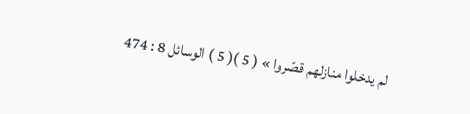لم يدخلوا منازلهم قصّروا » ( 5 )( 5 ) الوسائل 8 : 474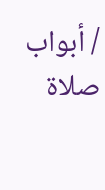/ أبواب صلاة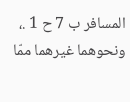المسافر ب 7 ح 1 .، ونحوهما غيرهما ممّا